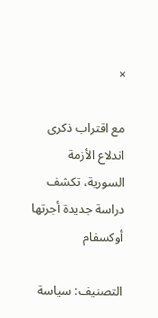×

مع اقتراب ذكرى اندلاع الأزمة السورية، تكشف دراسة جديدة أجرتها أوكسفام

التصنيف: سياسة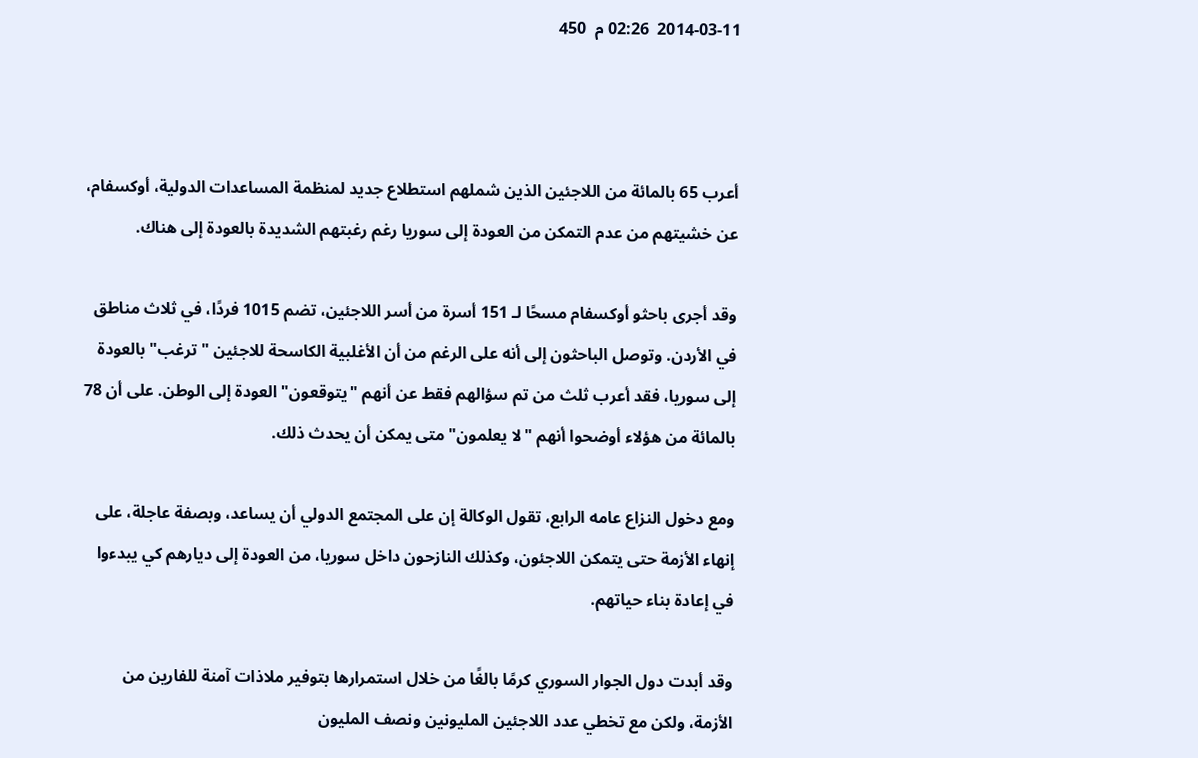2014-03-11  02:26 م  450



أعرب 65 بالمائة من اللاجئين الذين شملهم استطلاع جديد لمنظمة المساعدات الدولية، أوكسفام، عن خشيتهم من عدم التمكن من العودة إلى سوريا رغم رغبتهم الشديدة بالعودة إلى هناك.

وقد أجرى باحثو أوكسفام مسحًا لـ 151 أسرة من أسر اللاجئين، تضم 1015 فردًا، في ثلاث مناطق في الأردن. وتوصل الباحثون إلى أنه على الرغم من أن الأغلبية الكاسحة للاجئين "ترغب" بالعودة إلى سوريا، فقد أعرب ثلث من تم سؤالهم فقط عن أنهم "يتوقعون" العودة إلى الوطن. على أن 78 بالمائة من هؤلاء أوضحوا أنهم "لا يعلمون" متى يمكن أن يحدث ذلك.

ومع دخول النزاع عامه الرابع، تقول الوكالة إن على المجتمع الدولي أن يساعد، وبصفة عاجلة، على إنهاء الأزمة حتى يتمكن اللاجئون، وكذلك النازحون داخل سوريا، من العودة إلى ديارهم كي يبدءوا في إعادة بناء حياتهم.

وقد أبدت دول الجوار السوري كرمًا بالغًا من خلال استمرارها بتوفير ملاذات آمنة للفارين من الأزمة، ولكن مع تخطي عدد اللاجئين المليونين ونصف المليون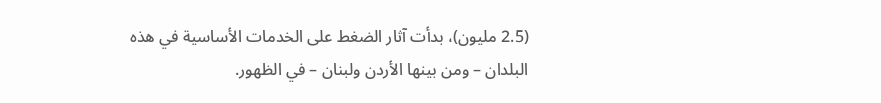(2.5 مليون)، بدأت آثار الضغط على الخدمات الأساسية في هذه البلدان – ومن بينها الأردن ولبنان – في الظهور.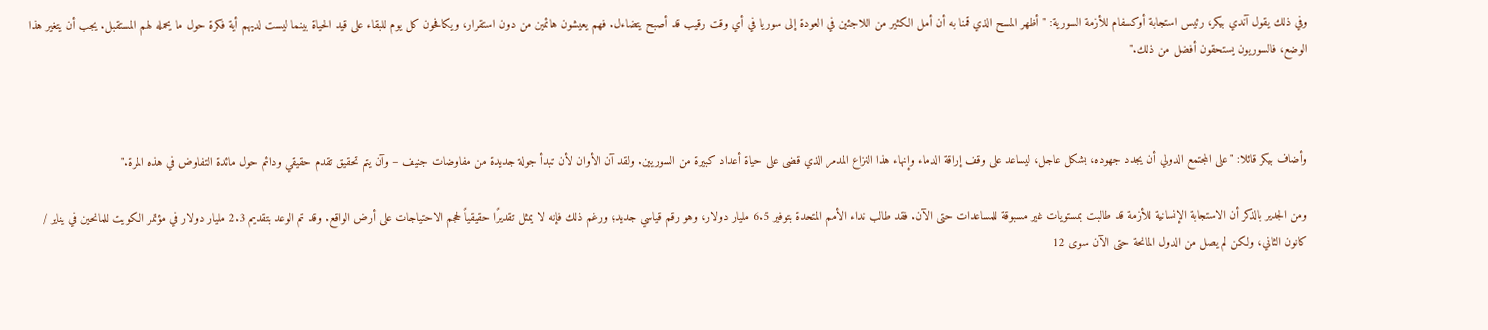وفي ذلك يقول آندي بيكر، رئيس استجابة أوكسفام للأزمة السورية: "أظهر المسح الذي قمنا به أن أمل الكثير من اللاجئين في العودة إلى سوريا في أي وقت رقيب قد أصبح يتضاءل. فهم يعيشون هائمين من دون استقرار، ويكافحون كل يوم للبقاء على قيد الحياة بينما ليست لديهم أية فكرة حول ما يحمله لهم المستقبل. يجب أن يتغير هذا الوضع، فالسوريون يستحقون أفضل من ذلك."



وأضاف بيكر قائلا: "على المجتمع الدولي أن يجدد جهوده، بشكل عاجل، ليساعد على وقف إراقة الدماء وإنهاء هذا النزاع المدمر الذي قضى على حياة أعداد كبيرة من السوريين. ولقد آن الأوان لأن تبدأ جولة جديدة من مفاوضات جنيف – وآن يتم تحقيق تقدم حقيقي ودائم حول مائدة التفاوض في هذه المرة."

ومن الجدير بالذكر أن الاستجابة الإنسانية للأزمة قد طالبت بمستويات غير مسبوقة للمساعدات حتى الآن. فقد طالب نداء الأمم المتحدة بتوفير 6.5 مليار دولار، وهو رقم قياسي جديد؛ ورغم ذلك فإنه لا يمثل تقديرًا حقيقياً لحجم الاحتياجات على أرض الواقع. وقد تم الوعد بتقديم 2.3 مليار دولار في مؤتمر الكويت للمانحين في يناير / كانون الثاني، ولكن لم يصل من الدول المانحة حتى الآن سوى 12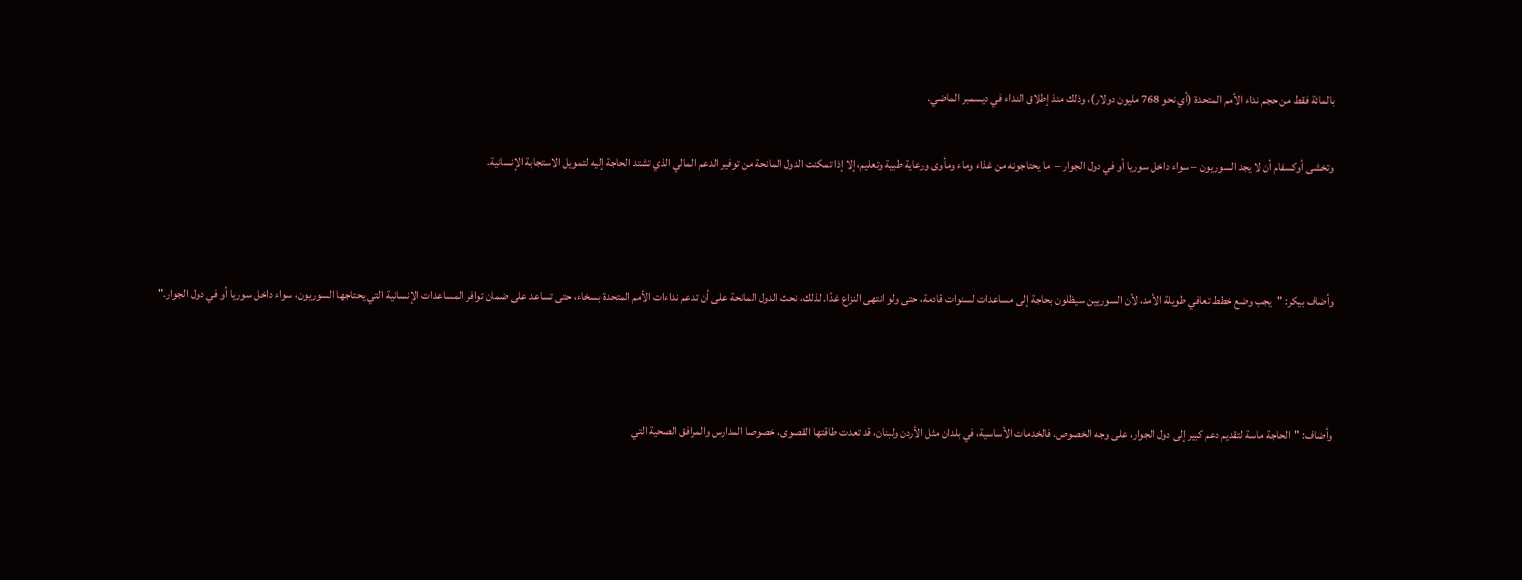بالمائة فقط من حجم نداء الأمم المتحدة (أي نحو 768 مليون دولار)، وذلك منذ إطلاق النداء في ديسمبر الماضي.

وتخشى أوكسفام أن لا يجد السوريون – سواء داخل سوريا أو في دول الجوار –  ما يحتاجونه من غذاء وماء ومأوى ورعاية طبية وتعليم، إلا إذا تمكنت الدول المانحة من توفير الدعم المالي الذي تشتد الحاجة إليه لتمويل الاستجابة الإنسانية.



وأضاف بيكر: "يجب وضع خطط تعافي طويلة الأمد، لأن السوريين سيظلون بحاجة إلى مساعدات لسنوات قادمة، حتى ولو انتهى النزاع غدًا. لذلك، نحث الدول المانحة على أن تدعم نداءات الأمم المتحدة بسخاء، حتى تساعد على ضمان توافر المساعدات الإنسانية التي يحتاجها السوريون، سواء داخل سوريا أو في دول الجوار."



وأضاف: "الحاجة ماسة لتقديم دعم كبير إلى دول الجوار، على وجه الخصوص. فالخدمات الأساسية، في بلدان مثل الأردن ولبنان، قد تعدت طاقتها القصوى، خصوصا المدارس والمرافق الصحية التي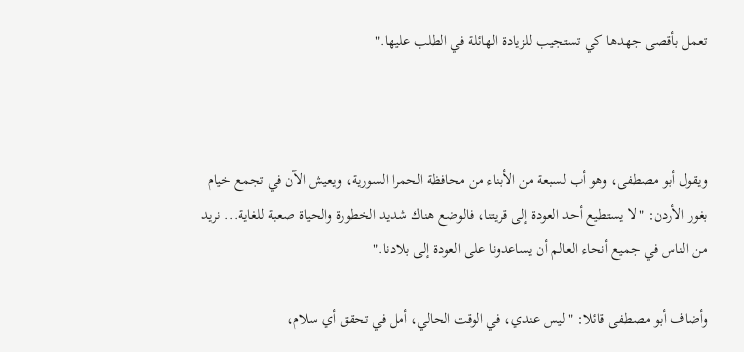تعمل بأقصى جهدها كي تستجيب للزيادة الهائلة في الطلب عليها."



ويقول أبو مصطفى، وهو أب لسبعة من الأبناء من محافظة الحمرا السورية، ويعيش الآن في تجمع خيام بغور الأردن: "لا يستطيع أحد العودة إلى قريتنا، فالوضع هناك شديد الخطورة والحياة صعبة للغاية... نريد من الناس في جميع أنحاء العالم أن يساعدونا على العودة إلى بلادنا."

وأضاف أبو مصطفى قائلا: "ليس عندي، في الوقت الحالي، أمل في تحقق أي سلام،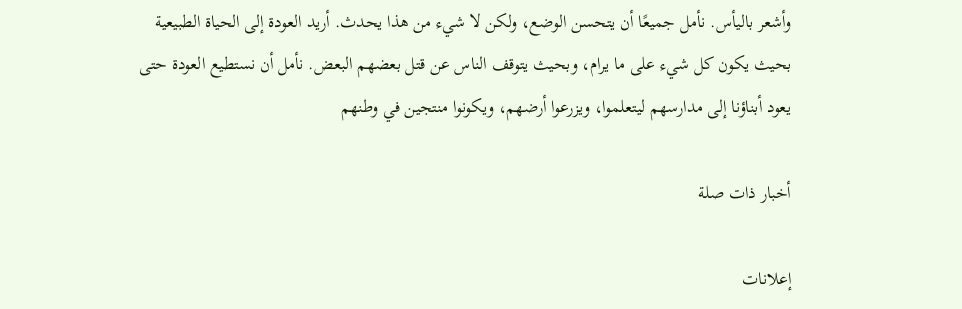وأشعر باليأس. نأمل جميعًا أن يتحسن الوضع، ولكن لا شيء من هذا يحدث. أريد العودة إلى الحياة الطبيعية بحيث يكون كل شيء على ما يرام، وبحيث يتوقف الناس عن قتل بعضهم البعض. نأمل أن نستطيع العودة حتى يعود أبناؤنا إلى مدارسهم ليتعلموا، ويزرعوا أرضهم، ويكونوا منتجين في وطنهم

أخبار ذات صلة

إعلانات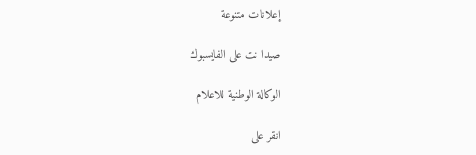إعلانات متنوعة

صيدا نت على الفايسبوك

الوكالة الوطنية للاعلام

انقر على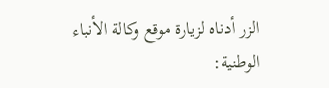الزر أدناه لزيارة موقع وكالة الأنباء الوطنية: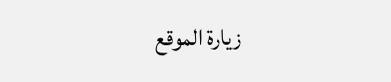زيارة الموقع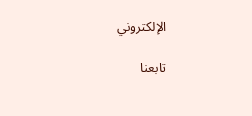الإلكتروني

تابعنا